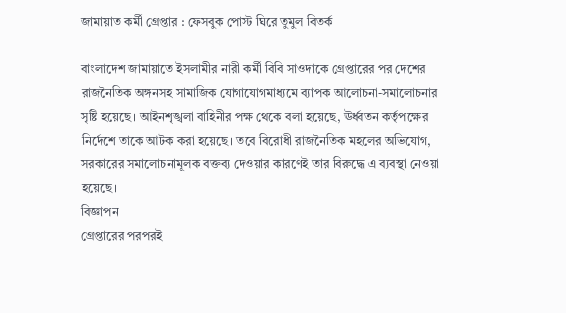জামায়াত কর্মী গ্রেপ্তার : ফেসবুক পোস্ট ঘিরে তুমুল বিতর্ক

বাংলাদেশ জামায়াতে ইসলামীর নারী কর্মী বিবি সাওদাকে গ্রেপ্তারের পর দেশের রাজনৈতিক অঙ্গনসহ সামাজিক যোগাযোগমাধ্যমে ব্যাপক আলোচনা-সমালোচনার সৃষ্টি হয়েছে। আইনশৃঙ্খলা বাহিনীর পক্ষ থেকে বলা হয়েছে, ঊর্ধ্বতন কর্তৃপক্ষের নির্দেশে তাকে আটক করা হয়েছে। তবে বিরোধী রাজনৈতিক মহলের অভিযোগ, সরকারের সমালোচনামূলক বক্তব্য দেওয়ার কারণেই তার বিরুদ্ধে এ ব্যবস্থা নেওয়া হয়েছে।
বিজ্ঞাপন
গ্রেপ্তারের পরপরই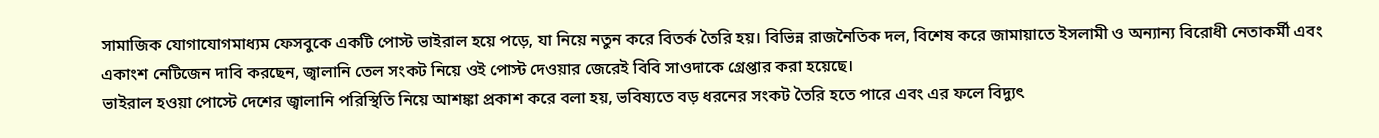সামাজিক যোগাযোগমাধ্যম ফেসবুকে একটি পোস্ট ভাইরাল হয়ে পড়ে, যা নিয়ে নতুন করে বিতর্ক তৈরি হয়। বিভিন্ন রাজনৈতিক দল, বিশেষ করে জামায়াতে ইসলামী ও অন্যান্য বিরোধী নেতাকর্মী এবং একাংশ নেটিজেন দাবি করছেন, জ্বালানি তেল সংকট নিয়ে ওই পোস্ট দেওয়ার জেরেই বিবি সাওদাকে গ্রেপ্তার করা হয়েছে।
ভাইরাল হওয়া পোস্টে দেশের জ্বালানি পরিস্থিতি নিয়ে আশঙ্কা প্রকাশ করে বলা হয়, ভবিষ্যতে বড় ধরনের সংকট তৈরি হতে পারে এবং এর ফলে বিদ্যুৎ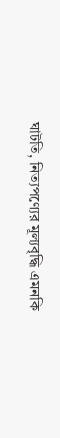ঘাটতি, নিত্যপণ্যের মূল্যবৃদ্ধি এমনকি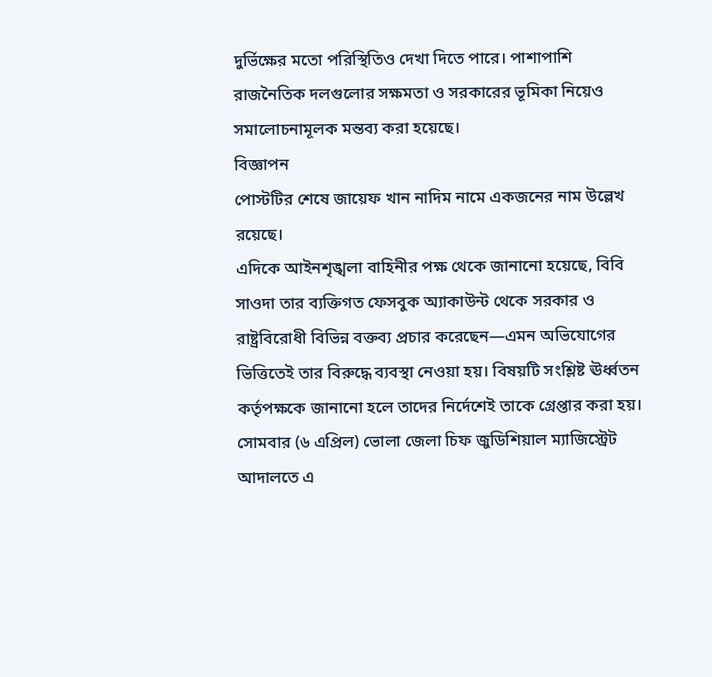দুর্ভিক্ষের মতো পরিস্থিতিও দেখা দিতে পারে। পাশাপাশি রাজনৈতিক দলগুলোর সক্ষমতা ও সরকারের ভূমিকা নিয়েও সমালোচনামূলক মন্তব্য করা হয়েছে।
বিজ্ঞাপন
পোস্টটির শেষে জায়েফ খান নাদিম নামে একজনের নাম উল্লেখ রয়েছে।
এদিকে আইনশৃঙ্খলা বাহিনীর পক্ষ থেকে জানানো হয়েছে, বিবি সাওদা তার ব্যক্তিগত ফেসবুক অ্যাকাউন্ট থেকে সরকার ও রাষ্ট্রবিরোধী বিভিন্ন বক্তব্য প্রচার করেছেন—এমন অভিযোগের ভিত্তিতেই তার বিরুদ্ধে ব্যবস্থা নেওয়া হয়। বিষয়টি সংশ্লিষ্ট ঊর্ধ্বতন কর্তৃপক্ষকে জানানো হলে তাদের নির্দেশেই তাকে গ্রেপ্তার করা হয়।
সোমবার (৬ এপ্রিল) ভোলা জেলা চিফ জুডিশিয়াল ম্যাজিস্ট্রেট আদালতে এ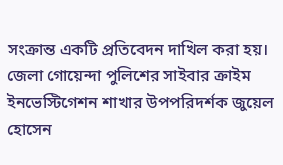সংক্রান্ত একটি প্রতিবেদন দাখিল করা হয়। জেলা গোয়েন্দা পুলিশের সাইবার ক্রাইম ইনভেস্টিগেশন শাখার উপপরিদর্শক জুয়েল হোসেন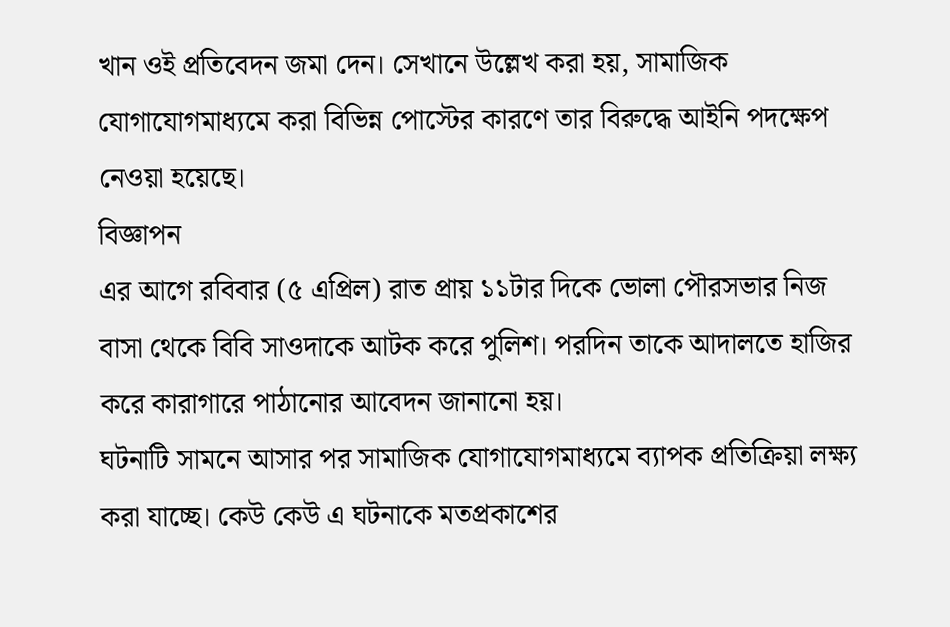খান ওই প্রতিবেদন জমা দেন। সেখানে উল্লেখ করা হয়, সামাজিক যোগাযোগমাধ্যমে করা বিভিন্ন পোস্টের কারণে তার বিরুদ্ধে আইনি পদক্ষেপ নেওয়া হয়েছে।
বিজ্ঞাপন
এর আগে রবিবার (৫ এপ্রিল) রাত প্রায় ১১টার দিকে ভোলা পৌরসভার নিজ বাসা থেকে বিবি সাওদাকে আটক করে পুলিশ। পরদিন তাকে আদালতে হাজির করে কারাগারে পাঠানোর আবেদন জানানো হয়।
ঘটনাটি সামনে আসার পর সামাজিক যোগাযোগমাধ্যমে ব্যাপক প্রতিক্রিয়া লক্ষ্য করা যাচ্ছে। কেউ কেউ এ ঘটনাকে মতপ্রকাশের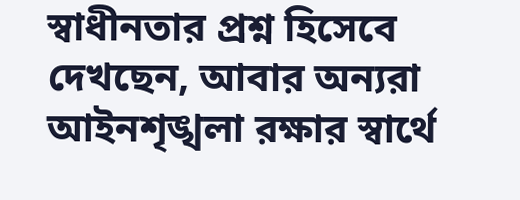স্বাধীনতার প্রশ্ন হিসেবে দেখছেন, আবার অন্যরা আইনশৃঙ্খলা রক্ষার স্বার্থে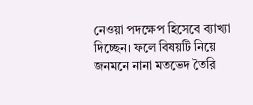নেওয়া পদক্ষেপ হিসেবে ব্যাখ্যা দিচ্ছেন। ফলে বিষয়টি নিয়ে জনমনে নানা মতভেদ তৈরি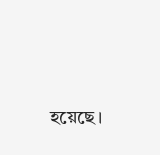হয়েছে।